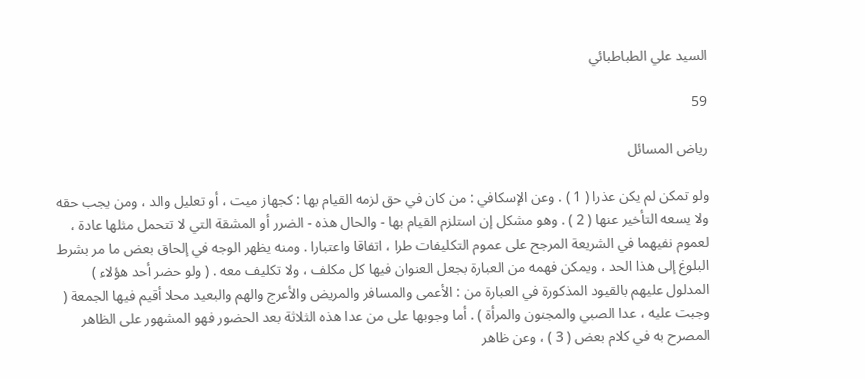السيد علي الطباطبائي

59

رياض المسائل

ولو تمكن لم يكن عذرا ( 1 ) . وعن الإسكافي : من كان في حق لزمه القيام بها : كجهاز ميت ، أو تعليل والد ، ومن يجب حقه ولا يسعه التأخير عنها ( 2 ) . وهو مشكل إن استلزم القيام بها - والحال هذه - الضرر أو المشقة التي لا تتحمل مثلها عادة ، لعموم نفيهما في الشريعة المرجح على عموم التكليفات طرا ، اتفاقا واعتبارا . ومنه يظهر الوجه في إلحاق بعض ما مر بشرط البلوغ إلى هذا الحد ، ويمكن فهمه من العبارة بجعل العنوان فيها كل مكلف ، ولا تكليف معه . ( ولو حضر أحد هؤلاء ) المدلول عليهم بالقيود المذكورة في العبارة من : الأعمى والمسافر والمريض والأعرج والهم والبعيد محلا أقيم فيها الجمعة ( وجبت عليه ، عدا الصبي والمجنون والمرأة ) . أما وجوبها على من عدا هذه الثلاثة بعد الحضور فهو المشهور على الظاهر المصرح به في كلام بعض ( 3 ) ، وعن ظاهر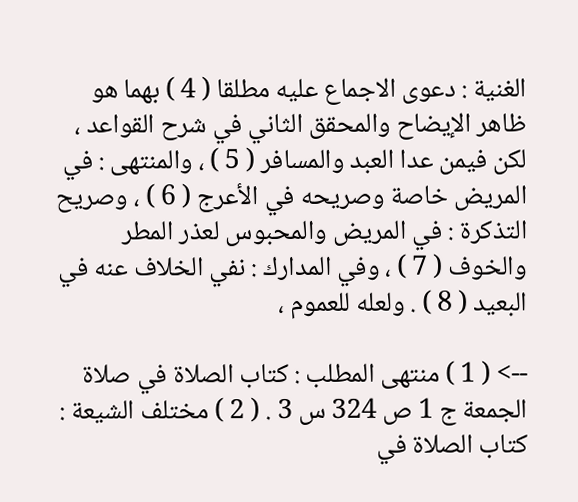الغنية : دعوى الاجماع عليه مطلقا ( 4 ) بهما هو ظاهر الإيضاح والمحقق الثاني في شرح القواعد ، لكن فيمن عدا العبد والمسافر ( 5 ) ، والمنتهى : في المريض خاصة وصريحه في الأعرج ( 6 ) ، وصريح التذكرة : في المريض والمحبوس لعذر المطر والخوف ( 7 ) ، وفي المدارك : نفي الخلاف عنه في البعيد ( 8 ) . ولعله للعموم ،

--> ( 1 ) منتهى المطلب : كتاب الصلاة في صلاة الجمعة ج 1 ص 324 س 3 . ( 2 ) مختلف الشيعة : كتاب الصلاة في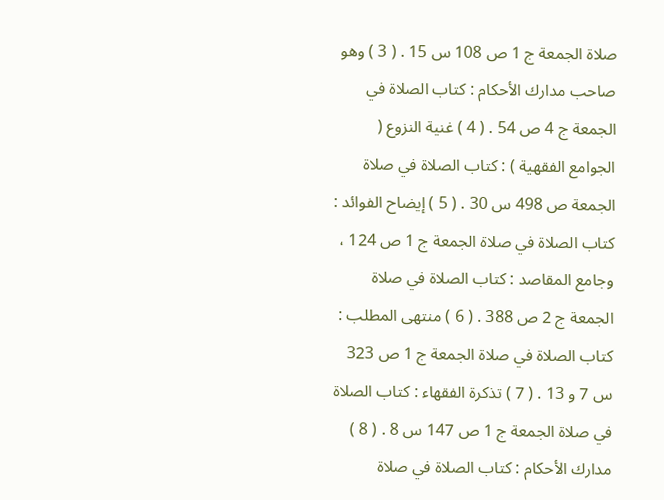صلاة الجمعة ج 1 ص 108 س 15 . ( 3 ) وهو صاحب مدارك الأحكام : كتاب الصلاة في الجمعة ج 4 ص 54 . ( 4 ) غنية النزوع ( الجوامع الفقهية ) : كتاب الصلاة في صلاة الجمعة ص 498 س 30 . ( 5 ) إيضاح الفوائد : كتاب الصلاة في صلاة الجمعة ج 1 ص 124 ، وجامع المقاصد : كتاب الصلاة في صلاة الجمعة ج 2 ص 388 . ( 6 ) منتهى المطلب : كتاب الصلاة في صلاة الجمعة ج 1 ص 323 س 7 و 13 . ( 7 ) تذكرة الفقهاء : كتاب الصلاة في صلاة الجمعة ج 1 ص 147 س 8 . ( 8 ) مدارك الأحكام : كتاب الصلاة في صلاة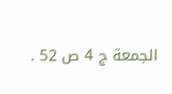الجمعة ج 4 ص 52 .